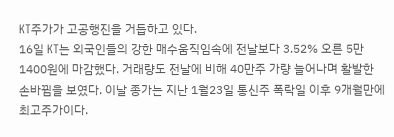KT주가가 고공행진을 거듭하고 있다.
16일 KT는 외국인들의 강한 매수움직임속에 전날보다 3.52% 오른 5만1400원에 마감했다. 거래량도 전날에 비해 40만주 가량 늘어나며 활발한 손바뀜을 보였다. 이날 종가는 지난 1월23일 통신주 폭락일 이후 9개월만에 최고주가이다.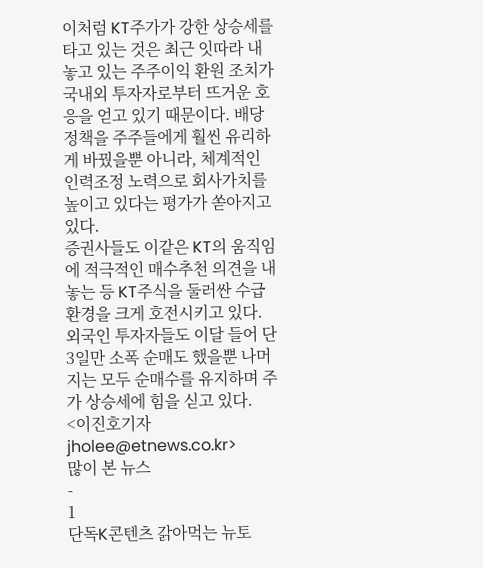이처럼 KT주가가 강한 상승세를 타고 있는 것은 최근 잇따라 내놓고 있는 주주이익 환원 조치가 국내외 투자자로부터 뜨거운 호응을 얻고 있기 때문이다. 배당정책을 주주들에게 훨씬 유리하게 바꿨을뿐 아니라, 체계적인 인력조정 노력으로 회사가치를 높이고 있다는 평가가 쏟아지고 있다.
증권사들도 이같은 KT의 움직임에 적극적인 매수추천 의견을 내놓는 등 KT주식을 둘러싼 수급환경을 크게 호전시키고 있다. 외국인 투자자들도 이달 들어 단 3일만 소폭 순매도 했을뿐 나머지는 모두 순매수를 유지하며 주가 상승세에 힘을 싣고 있다.
<이진호기자 jholee@etnews.co.kr>
많이 본 뉴스
-
1
단독K콘텐츠 갉아먹는 뉴토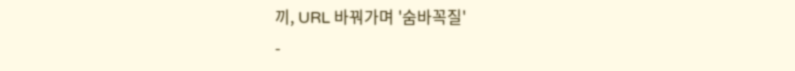끼, URL 바꿔가며 '숨바꼭질'
-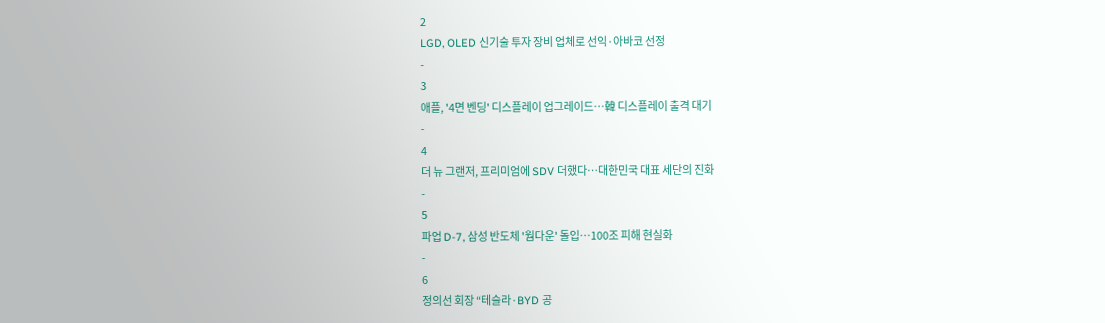2
LGD, OLED 신기술 투자 장비 업체로 선익·아바코 선정
-
3
애플, '4면 벤딩' 디스플레이 업그레이드…韓 디스플레이 출격 대기
-
4
더 뉴 그랜저, 프리미엄에 SDV 더했다…대한민국 대표 세단의 진화
-
5
파업 D-7, 삼성 반도체 '웜다운' 돌입…100조 피해 현실화
-
6
정의선 회장 “테슬라·BYD 공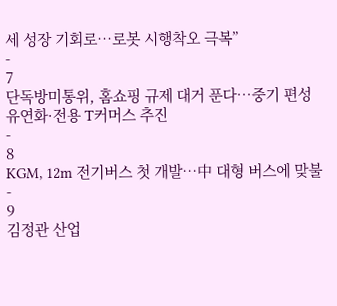세 성장 기회로…로봇 시행착오 극복”
-
7
단독방미통위, 홈쇼핑 규제 대거 푼다…중기 편성 유연화·전용 T커머스 추진
-
8
KGM, 12m 전기버스 첫 개발…中 대형 버스에 맞불
-
9
김정관 산업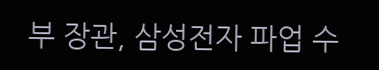부 장관, 삼성전자 파업 수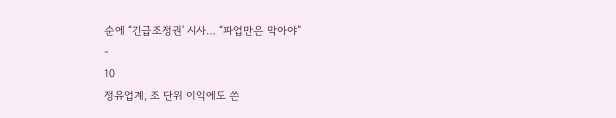순에 “긴급조정권' 시사… “파업만은 막아야”
-
10
정유업계, 조 단위 이익에도 쓴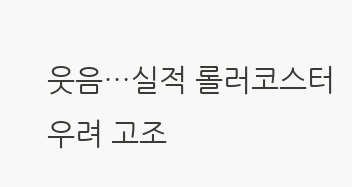웃음…실적 롤러코스터 우려 고조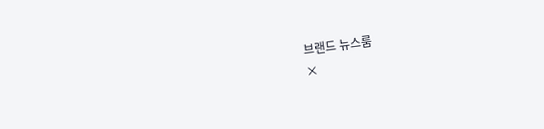브랜드 뉴스룸
×